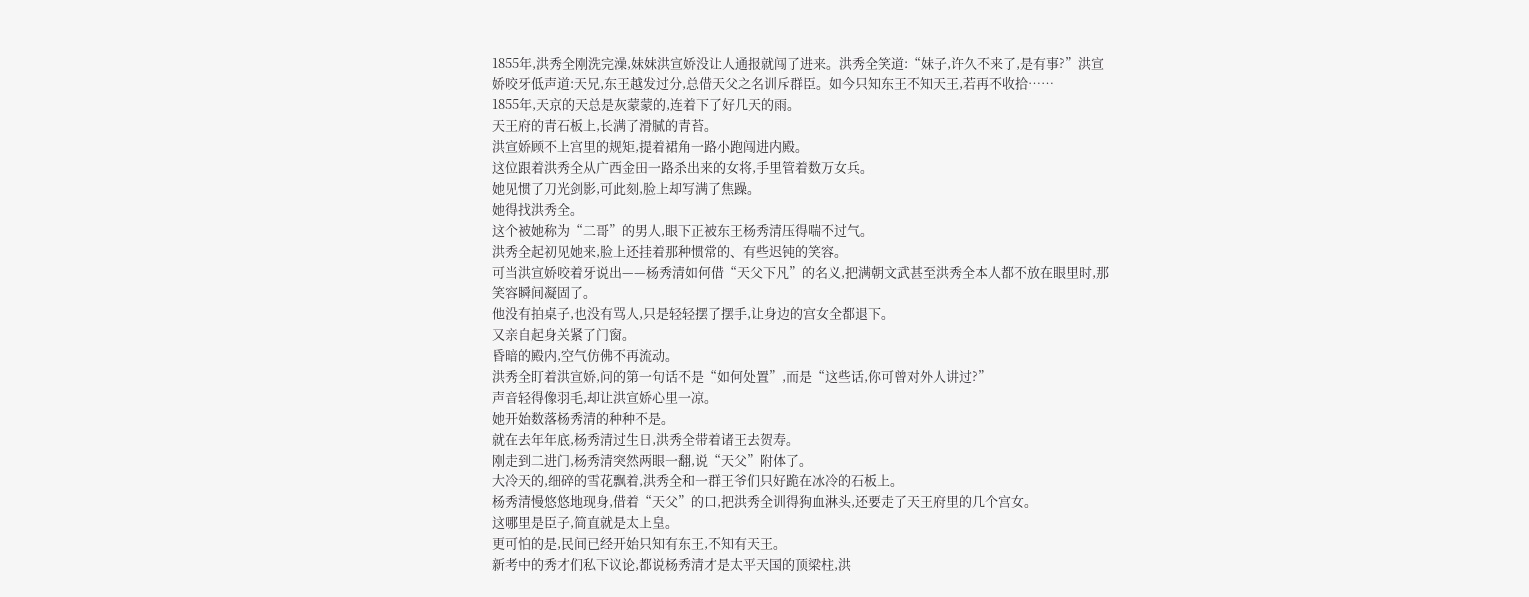1855年,洪秀全刚洗完澡,妹妹洪宣娇没让人通报就闯了进来。洪秀全笑道:“妹子,许久不来了,是有事?”洪宣娇咬牙低声道:天兄,东王越发过分,总借天父之名训斥群臣。如今只知东王不知天王,若再不收拾……
1855年,天京的天总是灰蒙蒙的,连着下了好几天的雨。
天王府的青石板上,长满了滑腻的青苔。
洪宣娇顾不上宫里的规矩,提着裙角一路小跑闯进内殿。
这位跟着洪秀全从广西金田一路杀出来的女将,手里管着数万女兵。
她见惯了刀光剑影,可此刻,脸上却写满了焦躁。
她得找洪秀全。
这个被她称为“二哥”的男人,眼下正被东王杨秀清压得喘不过气。
洪秀全起初见她来,脸上还挂着那种惯常的、有些迟钝的笑容。
可当洪宣娇咬着牙说出——杨秀清如何借“天父下凡”的名义,把满朝文武甚至洪秀全本人都不放在眼里时,那笑容瞬间凝固了。
他没有拍桌子,也没有骂人,只是轻轻摆了摆手,让身边的宫女全都退下。
又亲自起身关紧了门窗。
昏暗的殿内,空气仿佛不再流动。
洪秀全盯着洪宣娇,问的第一句话不是“如何处置”,而是“这些话,你可曾对外人讲过?”
声音轻得像羽毛,却让洪宣娇心里一凉。
她开始数落杨秀清的种种不是。
就在去年年底,杨秀清过生日,洪秀全带着诸王去贺寿。
刚走到二进门,杨秀清突然两眼一翻,说“天父”附体了。
大冷天的,细碎的雪花飘着,洪秀全和一群王爷们只好跪在冰冷的石板上。
杨秀清慢悠悠地现身,借着“天父”的口,把洪秀全训得狗血淋头,还要走了天王府里的几个宫女。
这哪里是臣子,简直就是太上皇。
更可怕的是,民间已经开始只知有东王,不知有天王。
新考中的秀才们私下议论,都说杨秀清才是太平天国的顶梁柱,洪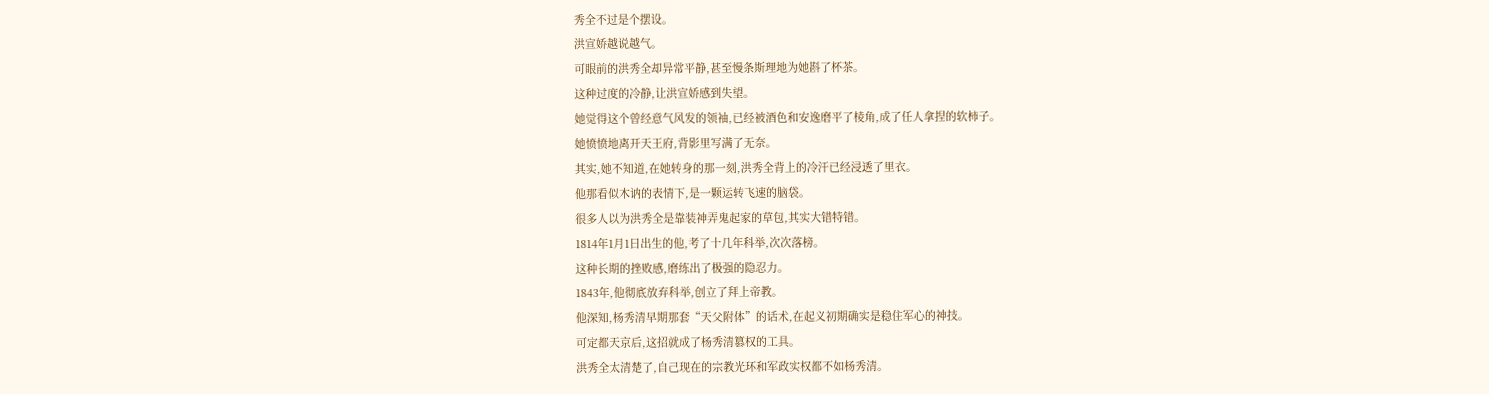秀全不过是个摆设。
洪宣娇越说越气。
可眼前的洪秀全却异常平静,甚至慢条斯理地为她斟了杯茶。
这种过度的冷静,让洪宣娇感到失望。
她觉得这个曾经意气风发的领袖,已经被酒色和安逸磨平了棱角,成了任人拿捏的软柿子。
她愤愤地离开天王府,背影里写满了无奈。
其实,她不知道,在她转身的那一刻,洪秀全背上的冷汗已经浸透了里衣。
他那看似木讷的表情下,是一颗运转飞速的脑袋。
很多人以为洪秀全是靠装神弄鬼起家的草包,其实大错特错。
1814年1月1日出生的他,考了十几年科举,次次落榜。
这种长期的挫败感,磨练出了极强的隐忍力。
1843年,他彻底放弃科举,创立了拜上帝教。
他深知,杨秀清早期那套“天父附体”的话术,在起义初期确实是稳住军心的神技。
可定都天京后,这招就成了杨秀清篡权的工具。
洪秀全太清楚了,自己现在的宗教光环和军政实权都不如杨秀清。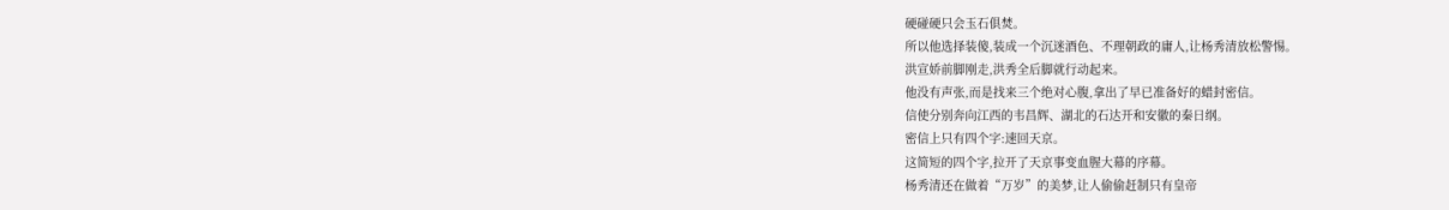硬碰硬只会玉石俱焚。
所以他选择装傻,装成一个沉迷酒色、不理朝政的庸人,让杨秀清放松警惕。
洪宣娇前脚刚走,洪秀全后脚就行动起来。
他没有声张,而是找来三个绝对心腹,拿出了早已准备好的蜡封密信。
信使分别奔向江西的韦昌辉、湖北的石达开和安徽的秦日纲。
密信上只有四个字:速回天京。
这简短的四个字,拉开了天京事变血腥大幕的序幕。
杨秀清还在做着“万岁”的美梦,让人偷偷赶制只有皇帝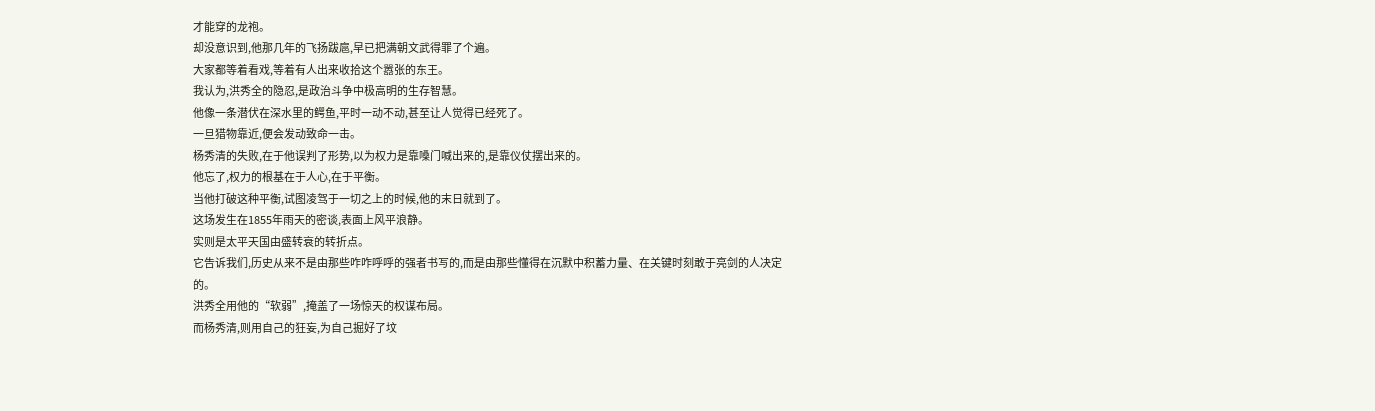才能穿的龙袍。
却没意识到,他那几年的飞扬跋扈,早已把满朝文武得罪了个遍。
大家都等着看戏,等着有人出来收拾这个嚣张的东王。
我认为,洪秀全的隐忍,是政治斗争中极高明的生存智慧。
他像一条潜伏在深水里的鳄鱼,平时一动不动,甚至让人觉得已经死了。
一旦猎物靠近,便会发动致命一击。
杨秀清的失败,在于他误判了形势,以为权力是靠嗓门喊出来的,是靠仪仗摆出来的。
他忘了,权力的根基在于人心,在于平衡。
当他打破这种平衡,试图凌驾于一切之上的时候,他的末日就到了。
这场发生在1855年雨天的密谈,表面上风平浪静。
实则是太平天国由盛转衰的转折点。
它告诉我们,历史从来不是由那些咋咋呼呼的强者书写的,而是由那些懂得在沉默中积蓄力量、在关键时刻敢于亮剑的人决定的。
洪秀全用他的“软弱”,掩盖了一场惊天的权谋布局。
而杨秀清,则用自己的狂妄,为自己掘好了坟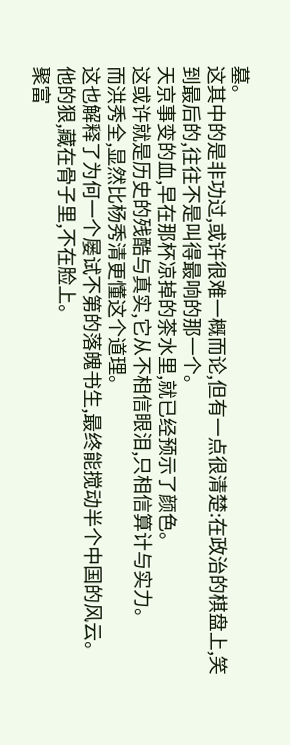墓。
这其中的是非功过,或许很难一概而论,但有一点很清楚:在政治的棋盘上,笑到最后的,往往不是叫得最响的那一个。
天京事变的血,早在那杯凉掉的茶水里,就已经预示了颜色。
这或许就是历史的残酷与真实,它从不相信眼泪,只相信算计与实力。
而洪秀全,显然比杨秀清更懂这个道理。
这也解释了为何一个屡试不第的落魄书生,最终能搅动半个中国的风云。
他的狠,藏在骨子里,不在脸上。
聚富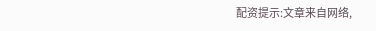配资提示:文章来自网络,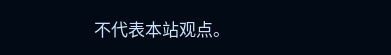不代表本站观点。